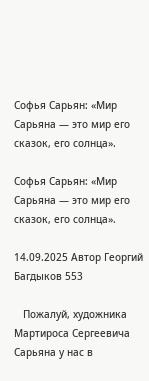Софья Сарьян: «Мир Сарьяна — это мир его сказок, его солнца».

Софья Сарьян: «Мир Сарьяна — это мир его сказок, его солнца».

14.09.2025 Автор Георгий Багдыков 553

   Пожалуй, художника Мартироса Сергеевича Сарьяна у нас в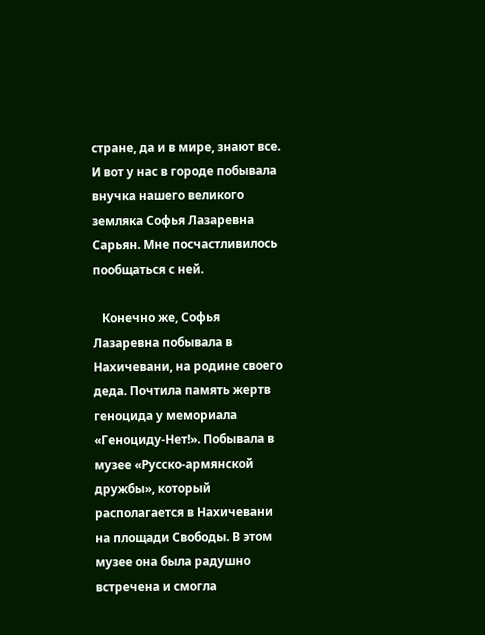стране, да и в мире, знают все. И вот у нас в городе побывала внучка нашего великого земляка Софья Лазаревна Сарьян. Мне посчастливилось пообщаться с ней.

   Конечно же, Софья Лазаревна побывала в Нахичевани, на родине своего деда. Почтила память жертв геноцида у мемориала «Геноциду-Нет!». Побывала в музее «Русско-армянской дружбы», который располагается в Нахичевани на площади Свободы. В этом музее она была радушно встречена и смогла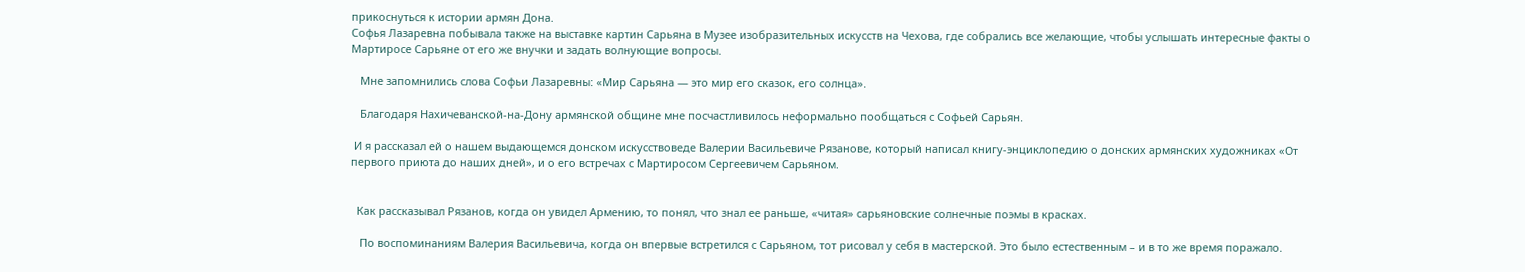прикоснуться к истории армян Дона.
Софья Лазаревна побывала также на выставке картин Сарьяна в Музее изобразительных искусств на Чехова, где собрались все желающие, чтобы услышать интересные факты о Мартиросе Сарьяне от его же внучки и задать волнующие вопросы.

   Мне запомнились слова Софьи Лазаревны: «Мир Сарьяна — это мир его сказок, его солнца».

   Благодаря Нахичеванской-на-Дону армянской общине мне посчастливилось неформально пообщаться с Софьей Сарьян.

 И я рассказал ей о нашем выдающемся донском искусствоведе Валерии Васильевиче Рязанове, который написал книгу-энциклопедию о донских армянских художниках «От первого приюта до наших дней», и о его встречах с Мартиросом Сергеевичем Сарьяном.


  Как рассказывал Рязанов, когда он увидел Армению, то понял, что знал ее раньше, «читая» сарьяновские солнечные поэмы в красках.

   По воспоминаниям Валерия Васильевича, когда он впервые встретился с Сарьяном, тот рисовал у себя в мастерской. Это было естественным – и в то же время поражало.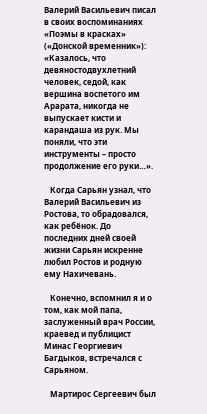Валерий Васильевич писал в своих воспоминаниях «Поэмы в красках» («Донской временник»): «Казалось, что девяностодвухлетний человек, седой, как вершина воспетого им Арарата, никогда не выпускает кисти и карандаша из рук. Мы поняли, что эти инструменты – просто продолжение его руки…».

   Когда Сарьян узнал, что Валерий Васильевич из Ростова, то обрадовался, как ребёнок. До последних дней своей жизни Сарьян искренне любил Ростов и родную ему Нахичевань.

   Конечно, вспомнил я и о том, как мой папа, заслуженный врач России, краевед и публицист Минас Георгиевич Багдыков, встречался с Сарьяном.

   Мартирос Сергеевич был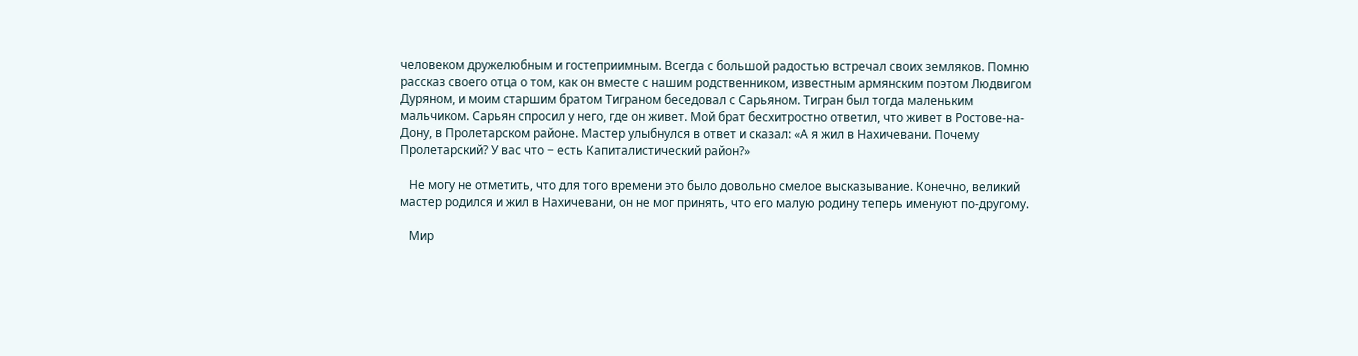человеком дружелюбным и гостеприимным. Всегда с большой радостью встречал своих земляков. Помню рассказ своего отца о том, как он вместе с нашим родственником, известным армянским поэтом Людвигом Дуряном, и моим старшим братом Тиграном беседовал с Сарьяном. Тигран был тогда маленьким мальчиком. Сарьян спросил у него, где он живет. Мой брат бесхитростно ответил, что живет в Ростове-на-Дону, в Пролетарском районе. Мастер улыбнулся в ответ и сказал: «А я жил в Нахичевани. Почему Пролетарский? У вас что − есть Капиталистический район?»

   Не могу не отметить, что для того времени это было довольно смелое высказывание. Конечно, великий мастер родился и жил в Нахичевани, он не мог принять, что его малую родину теперь именуют по-другому.

   Мир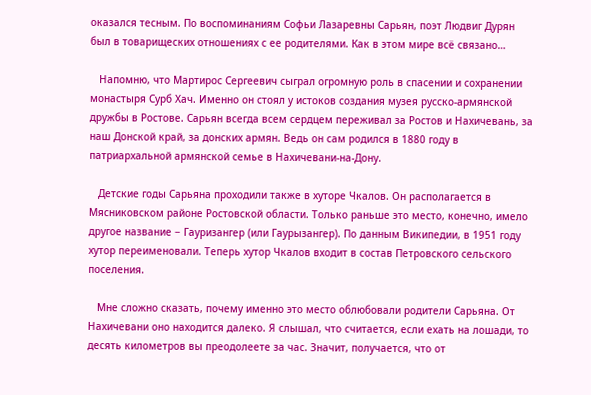оказался тесным. По воспоминаниям Софьи Лазаревны Сарьян, поэт Людвиг Дурян был в товарищеских отношениях с ее родителями. Как в этом мире всё связано…

   Напомню, что Мартирос Сергеевич сыграл огромную роль в спасении и сохранении монастыря Сурб Хач. Именно он стоял у истоков создания музея русско-армянской дружбы в Ростове. Сарьян всегда всем сердцем переживал за Ростов и Нахичевань, за наш Донской край, за донских армян. Ведь он сам родился в 1880 году в патриархальной армянской семье в Нахичевани-на-Дону.

   Детские годы Сарьяна проходили также в хуторе Чкалов. Он располагается в Мясниковском районе Ростовской области. Только раньше это место, конечно, имело другое название − Гауризангер (или Гаурызангер). По данным Википедии, в 1951 году хутор переименовали. Теперь хутор Чкалов входит в состав Петровского сельского поселения.

   Мне сложно сказать, почему именно это место облюбовали родители Сарьяна. От Нахичевани оно находится далеко. Я слышал, что считается, если ехать на лошади, то десять километров вы преодолеете за час. Значит, получается, что от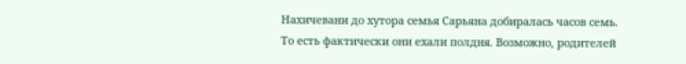Нахичевани до хутора семья Сарьяна добиралась часов семь. То есть фактически они ехали полдня. Возможно, родителей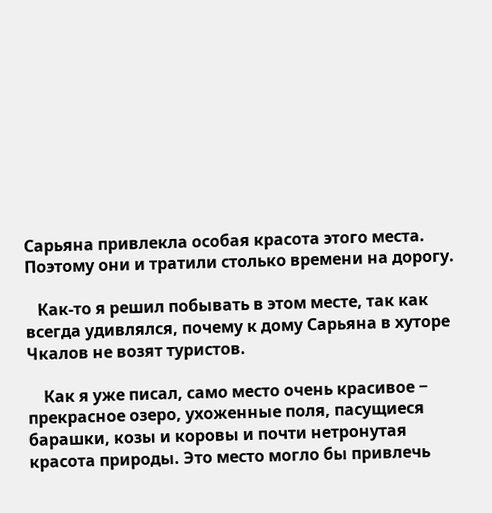Сарьяна привлекла особая красота этого места. Поэтому они и тратили столько времени на дорогу.

   Как-то я решил побывать в этом месте, так как всегда удивлялся, почему к дому Сарьяна в хуторе Чкалов не возят туристов.

    Как я уже писал, само место очень красивое − прекрасное озеро, ухоженные поля, пасущиеся барашки, козы и коровы и почти нетронутая красота природы. Это место могло бы привлечь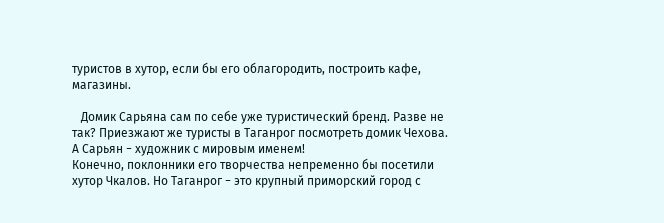туристов в хутор, если бы его облагородить, построить кафе, магазины.

   Домик Сарьяна сам по себе уже туристический бренд. Разве не так? Приезжают же туристы в Таганрог посмотреть домик Чехова. А Сарьян − художник с мировым именем!
Конечно, поклонники его творчества непременно бы посетили хутор Чкалов. Но Таганрог − это крупный приморский город с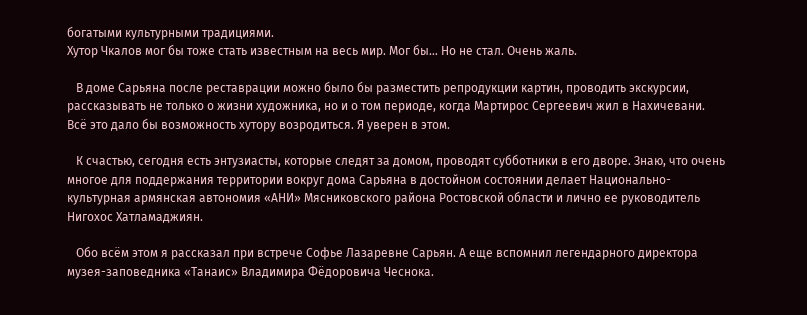богатыми культурными традициями.
Хутор Чкалов мог бы тоже стать известным на весь мир. Мог бы… Но не стал. Очень жаль.

   В доме Сарьяна после реставрации можно было бы разместить репродукции картин, проводить экскурсии, рассказывать не только о жизни художника, но и о том периоде, когда Мартирос Сергеевич жил в Нахичевани. Всё это дало бы возможность хутору возродиться. Я уверен в этом.

   К счастью, сегодня есть энтузиасты, которые следят за домом, проводят субботники в его дворе. Знаю, что очень многое для поддержания территории вокруг дома Сарьяна в достойном состоянии делает Национально-культурная армянская автономия «АНИ» Мясниковского района Ростовской области и лично ее руководитель Нигохос Хатламаджиян.

   Обо всём этом я рассказал при встрече Софье Лазаревне Сарьян. А еще вспомнил легендарного директора музея-заповедника «Танаис» Владимира Фёдоровича Чеснока.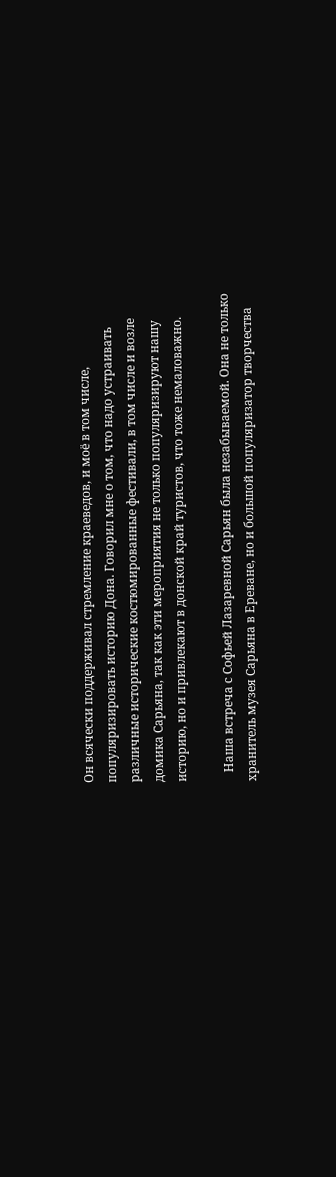Он всячески поддерживал стремление краеведов, и моё в том числе, популяризировать историю Дона. Говорил мне о том, что надо устраивать различные исторические костюмированные фестивали, в том числе и возле домика Сарьяна, так как эти мероприятия не только популяризируют нашу историю, но и привлекают в донской край туристов, что тоже немаловажно.

   Наша встреча с Софьей Лазаревной Сарьян была незабываемой. Она не только хранитель музея Сарьяна в Ереване, но и большой популяризатор творчества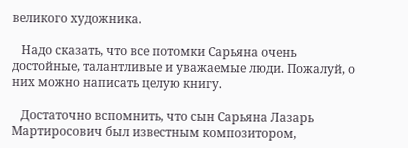великого художника.

   Надо сказать, что все потомки Сарьяна очень достойные, талантливые и уважаемые люди. Пожалуй, о них можно написать целую книгу.

   Достаточно вспомнить, что сын Сарьяна Лазарь Мартиросович был известным композитором,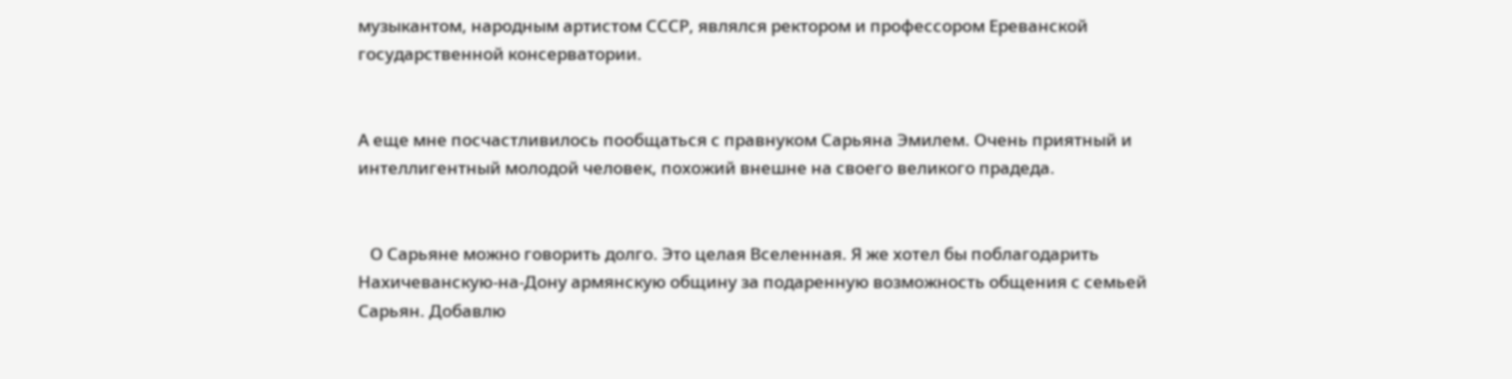музыкантом, народным артистом СССР, являлся ректором и профессором Ереванской государственной консерватории.


А еще мне посчастливилось пообщаться с правнуком Сарьяна Эмилем. Очень приятный и интеллигентный молодой человек, похожий внешне на своего великого прадеда.


   О Сарьяне можно говорить долго. Это целая Вселенная. Я же хотел бы поблагодарить Нахичеванскую-на-Дону армянскую общину за подаренную возможность общения с семьей Сарьян. Добавлю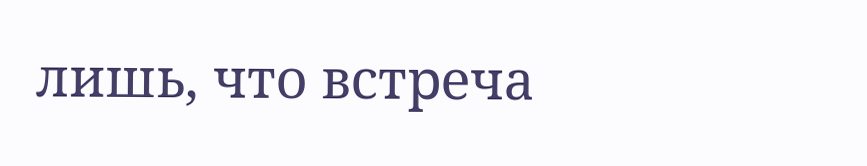лишь, что встреча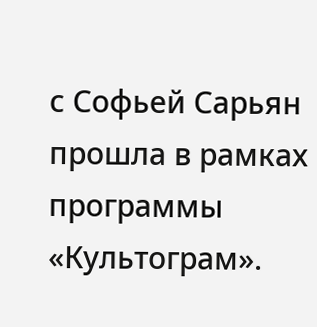с Софьей Сарьян прошла в рамках программы «Культограм».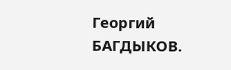Георгий БАГДЫКОВ.